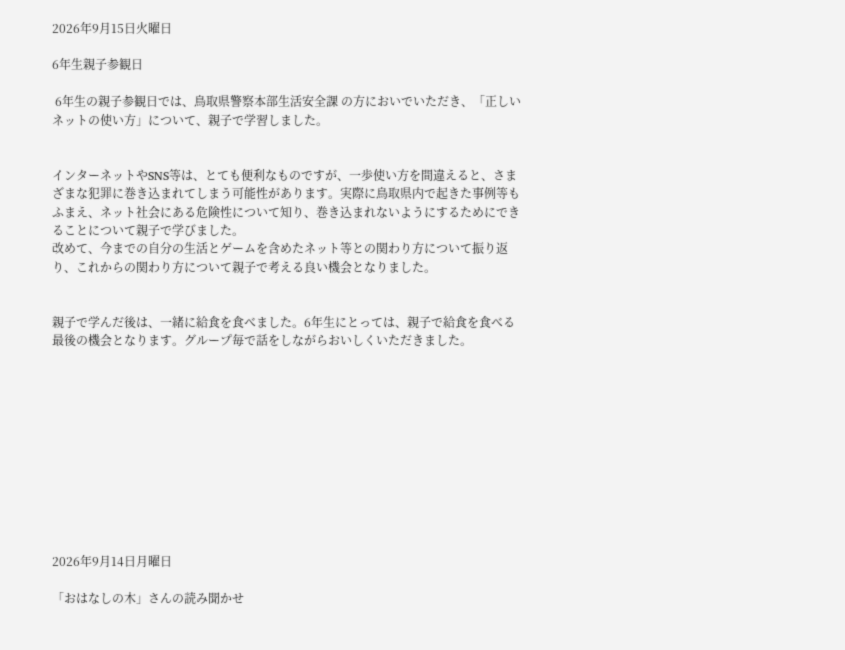2026年9月15日火曜日

6年生親子参観日

 6年生の親子参観日では、鳥取県警察本部生活安全課 の方においでいただき、「正しいネットの使い方」について、親子で学習しました。


インターネットやSNS等は、とても便利なものですが、一歩使い方を間違えると、さまざまな犯罪に巻き込まれてしまう可能性があります。実際に鳥取県内で起きた事例等もふまえ、ネット社会にある危険性について知り、巻き込まれないようにするためにできることについて親子で学びました。
改めて、今までの自分の生活とゲームを含めたネット等との関わり方について振り返り、これからの関わり方について親子で考える良い機会となりました。


親子で学んだ後は、一緒に給食を食べました。6年生にとっては、親子で給食を食べる最後の機会となります。グループ毎で話をしながらおいしくいただきました。











2026年9月14日月曜日

「おはなしの木」さんの読み聞かせ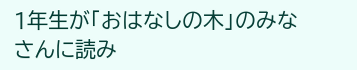1年生が「おはなしの木」のみなさんに読み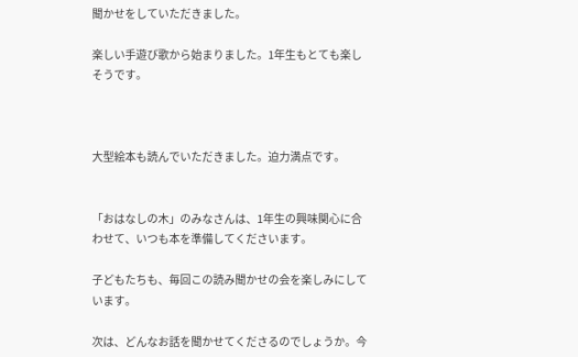聞かせをしていただきました。

楽しい手遊び歌から始まりました。1年生もとても楽しそうです。



大型絵本も読んでいただきました。迫力満点です。


「おはなしの木」のみなさんは、1年生の興味関心に合わせて、いつも本を準備してくださいます。

子どもたちも、毎回この読み聞かせの会を楽しみにしています。

次は、どんなお話を聞かせてくださるのでしょうか。今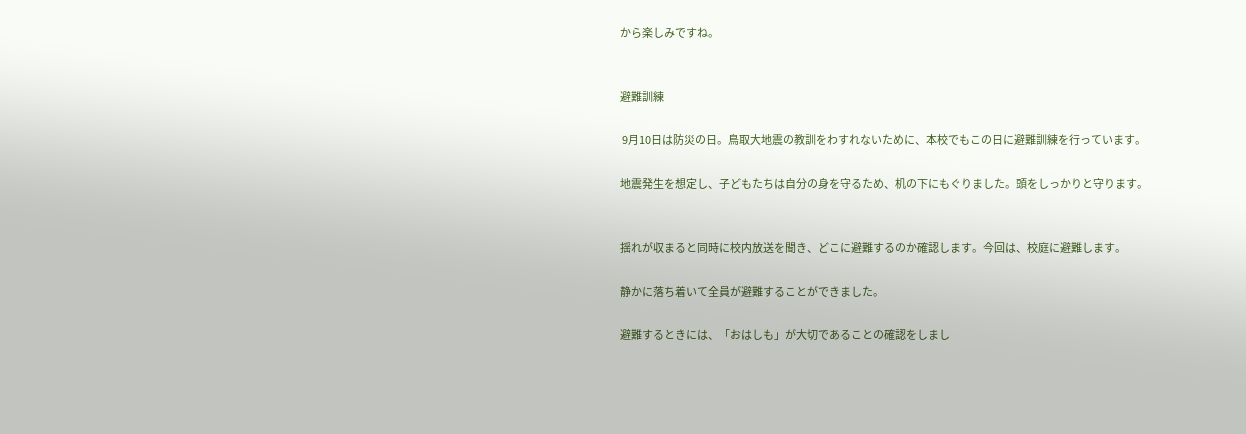から楽しみですね。


避難訓練

 9月10日は防災の日。鳥取大地震の教訓をわすれないために、本校でもこの日に避難訓練を行っています。

地震発生を想定し、子どもたちは自分の身を守るため、机の下にもぐりました。頭をしっかりと守ります。


揺れが収まると同時に校内放送を聞き、どこに避難するのか確認します。今回は、校庭に避難します。

静かに落ち着いて全員が避難することができました。

避難するときには、「おはしも」が大切であることの確認をしまし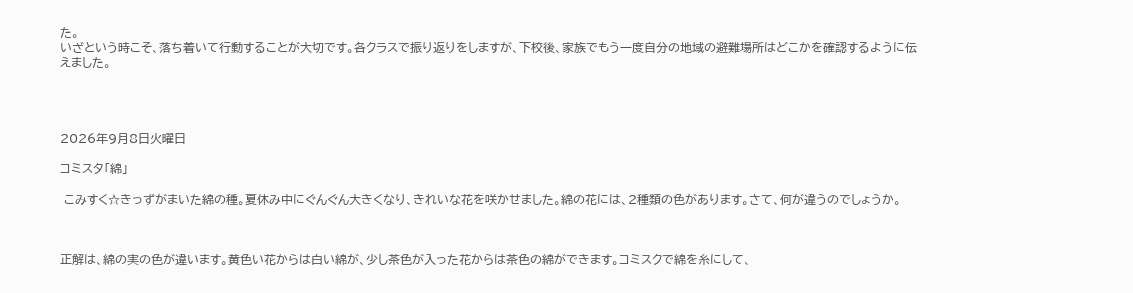た。
いざという時こそ、落ち着いて行動することが大切です。各クラスで振り返りをしますが、下校後、家族でもう一度自分の地域の避難場所はどこかを確認するように伝えました。




2026年9月8日火曜日

コミスタ「綿」

 こみすく☆きっずがまいた綿の種。夏休み中にぐんぐん大きくなり、きれいな花を咲かせました。綿の花には、2種類の色があります。さて、何が違うのでしょうか。



正解は、綿の実の色が違います。黄色い花からは白い綿が、少し茶色が入った花からは茶色の綿ができます。コミスクで綿を糸にして、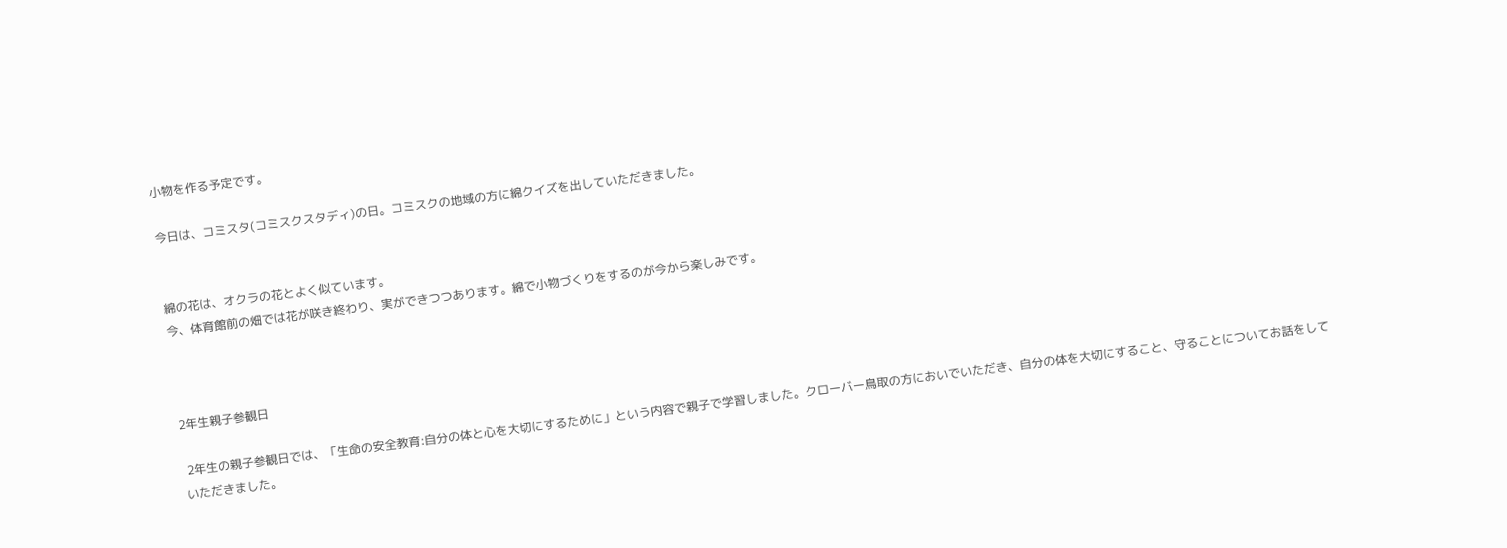小物を作る予定です。

今日は、コミスタ(コミスクスタディ)の日。コミスクの地域の方に綿クイズを出していただきました。


綿の花は、オクラの花とよく似ています。
今、体育館前の畑では花が咲き終わり、実ができつつあります。綿で小物づくりをするのが今から楽しみです。



2年生親子参観日

 2年生の親子参観日では、「生命の安全教育:自分の体と心を大切にするために」という内容で親子で学習しました。クローバー鳥取の方においでいただき、自分の体を大切にすること、守ることについてお話をしていただきました。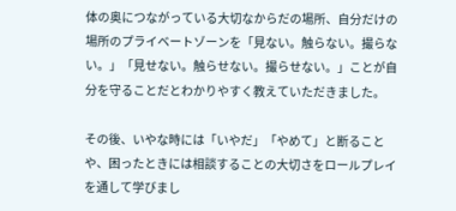体の奥につながっている大切なからだの場所、自分だけの場所のプライベートゾーンを「見ない。触らない。撮らない。」「見せない。触らせない。撮らせない。」ことが自分を守ることだとわかりやすく教えていただきました。

その後、いやな時には「いやだ」「やめて」と断ることや、困ったときには相談することの大切さをロールプレイを通して学びまし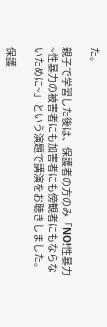た。

親子で学習した後は、保護者の方のみ「NO!性暴力~性暴力の被害者にも加害者にも傍観者にもならないために~」という演題で講演をお聴きしました。

保護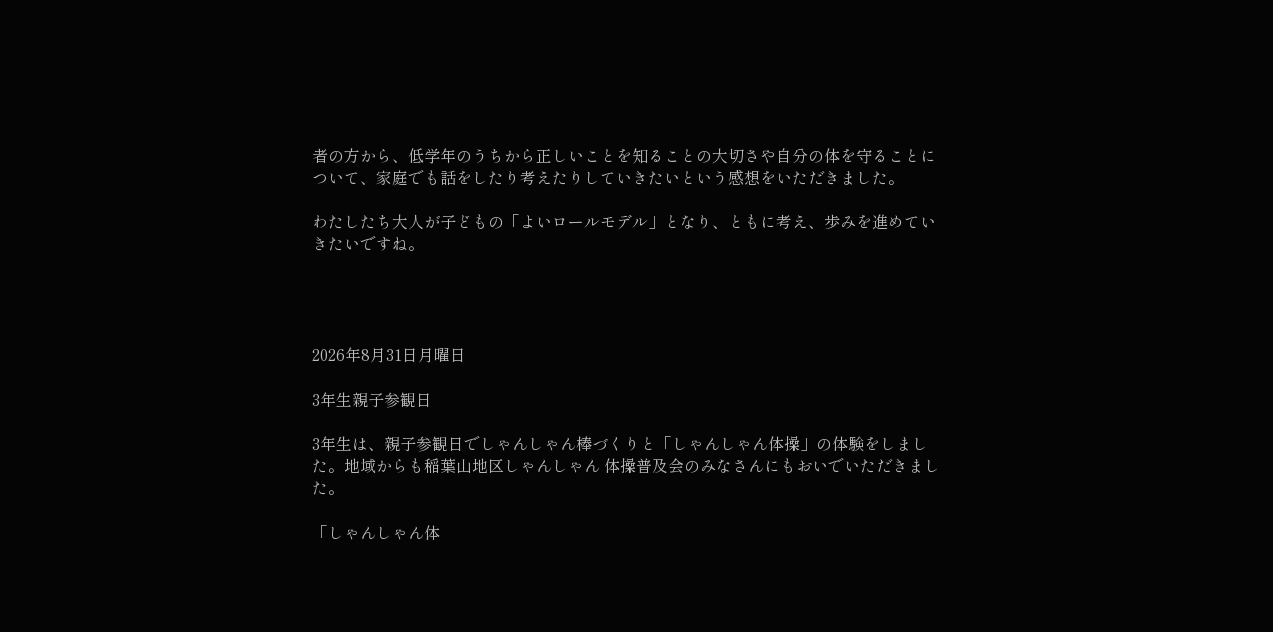者の方から、低学年のうちから正しいことを知ることの大切さや自分の体を守ることについて、家庭でも話をしたり考えたりしていきたいという感想をいただきました。

わたしたち大人が子どもの「よいロールモデル」となり、ともに考え、歩みを進めていきたいですね。




2026年8月31日月曜日

3年生親子参観日

3年生は、親子参観日でしゃんしゃん棒づくりと「しゃんしゃん体操」の体験をしました。地域からも稲葉山地区しゃんしゃん 体操普及会のみなさんにもおいでいただきました。

「しゃんしゃん体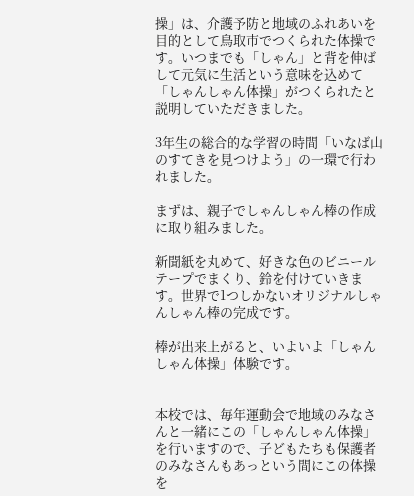操」は、介護予防と地域のふれあいを目的として鳥取市でつくられた体操です。いつまでも「しゃん」と背を伸ばして元気に生活という意味を込めて「しゃんしゃん体操」がつくられたと説明していただきました。

3年生の総合的な学習の時間「いなば山のすてきを見つけよう」の一環で行われました。

まずは、親子でしゃんしゃん棒の作成に取り組みました。

新聞紙を丸めて、好きな色のビニールテープでまくり、鈴を付けていきます。世界で1つしかないオリジナルしゃんしゃん棒の完成です。

棒が出来上がると、いよいよ「しゃんしゃん体操」体験です。


本校では、毎年運動会で地域のみなさんと一緒にこの「しゃんしゃん体操」を行いますので、子どもたちも保護者のみなさんもあっという間にこの体操を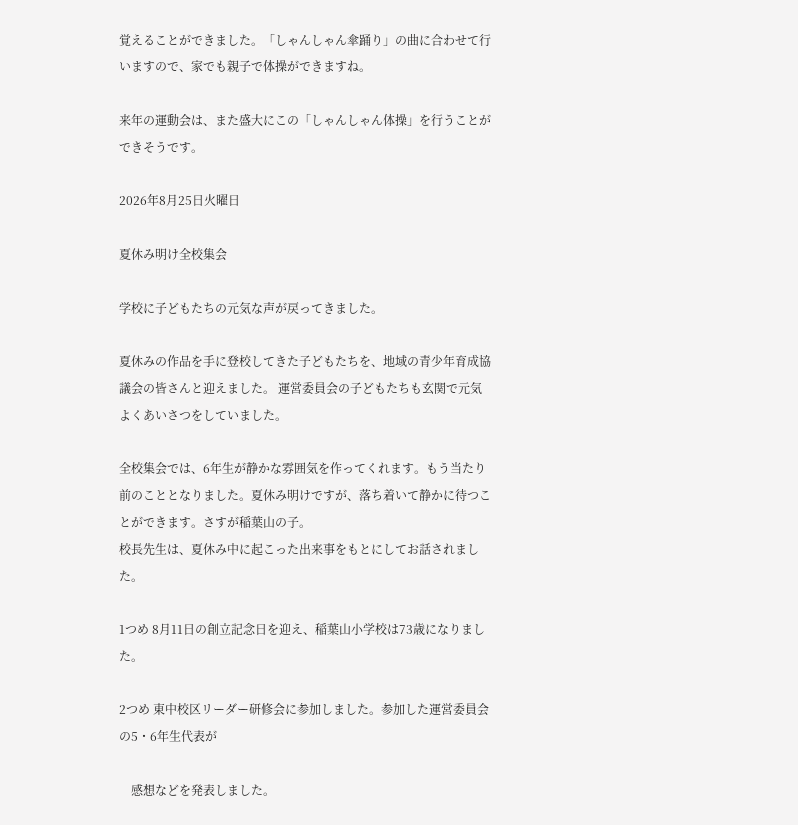覚えることができました。「しゃんしゃん傘踊り」の曲に合わせて行いますので、家でも親子で体操ができますね。

来年の運動会は、また盛大にこの「しゃんしゃん体操」を行うことができそうです。

2026年8月25日火曜日

夏休み明け全校集会

学校に子どもたちの元気な声が戻ってきました。

夏休みの作品を手に登校してきた子どもたちを、地域の青少年育成協議会の皆さんと迎えました。 運営委員会の子どもたちも玄関で元気よくあいさつをしていました。

全校集会では、6年生が静かな雰囲気を作ってくれます。もう当たり前のこととなりました。夏休み明けですが、落ち着いて静かに待つことができます。さすが稲葉山の子。
校長先生は、夏休み中に起こった出来事をもとにしてお話されました。

1つめ 8月11日の創立記念日を迎え、稲葉山小学校は73歳になりました。

2つめ 東中校区リーダー研修会に参加しました。参加した運営委員会の5・6年生代表が

    感想などを発表しました。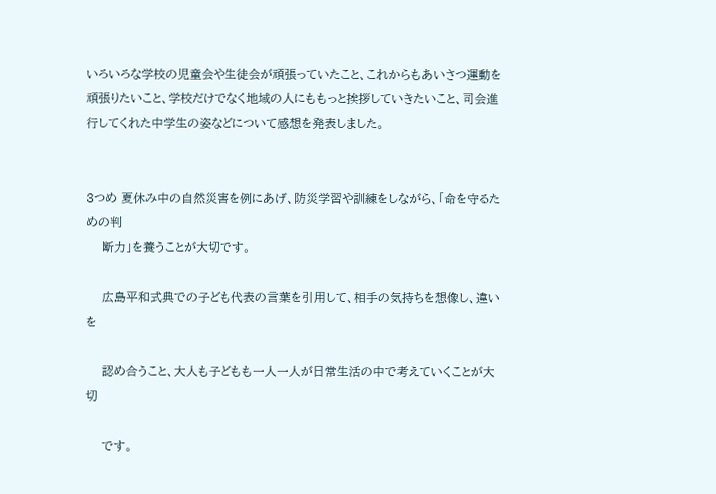いろいろな学校の児童会や生徒会が頑張っていたこと、これからもあいさつ運動を頑張りたいこと、学校だけでなく地域の人にももっと挨拶していきたいこと、司会進行してくれた中学生の姿などについて感想を発表しました。


3つめ 夏休み中の自然災害を例にあげ、防災学習や訓練をしながら、「命を守るための判
    断力」を養うことが大切です。

    広島平和式典での子ども代表の言葉を引用して、相手の気持ちを想像し、違いを

    認め合うこと、大人も子どもも一人一人が日常生活の中で考えていくことが大切

    です。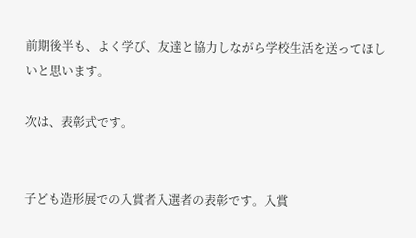前期後半も、よく学び、友達と協力しながら学校生活を送ってほしいと思います。

次は、表彰式です。


子ども造形展での入賞者入選者の表彰です。入賞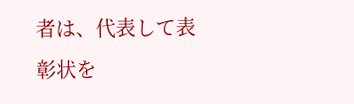者は、代表して表彰状を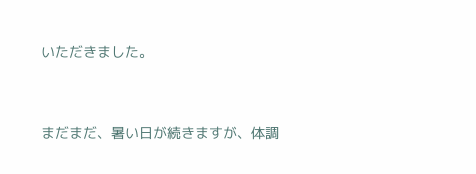いただきました。


まだまだ、暑い日が続きますが、体調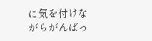に気を付けながらがんばっ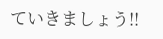ていきましょう!!